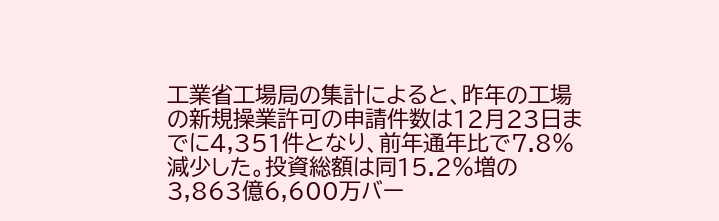工業省工場局の集計によると、昨年の工場の新規操業許可の申請件数は12月23日までに4,351件となり、前年通年比で7.8%減少した。投資総額は同15.2%増の3,863億6,600万バー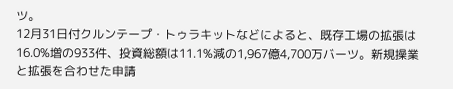ツ。
12月31日付クルンテープ・トゥラキットなどによると、既存工場の拡張は16.0%増の933件、投資総額は11.1%減の1,967億4,700万バーツ。新規操業と拡張を合わせた申請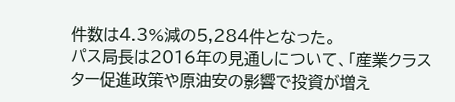件数は4.3%減の5,284件となった。
パス局長は2016年の見通しについて、「産業クラスター促進政策や原油安の影響で投資が増え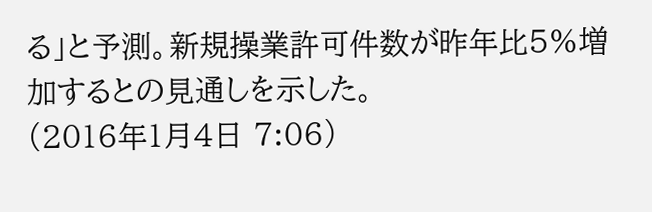る」と予測。新規操業許可件数が昨年比5%増加するとの見通しを示した。
(2016年1月4日 7:06)